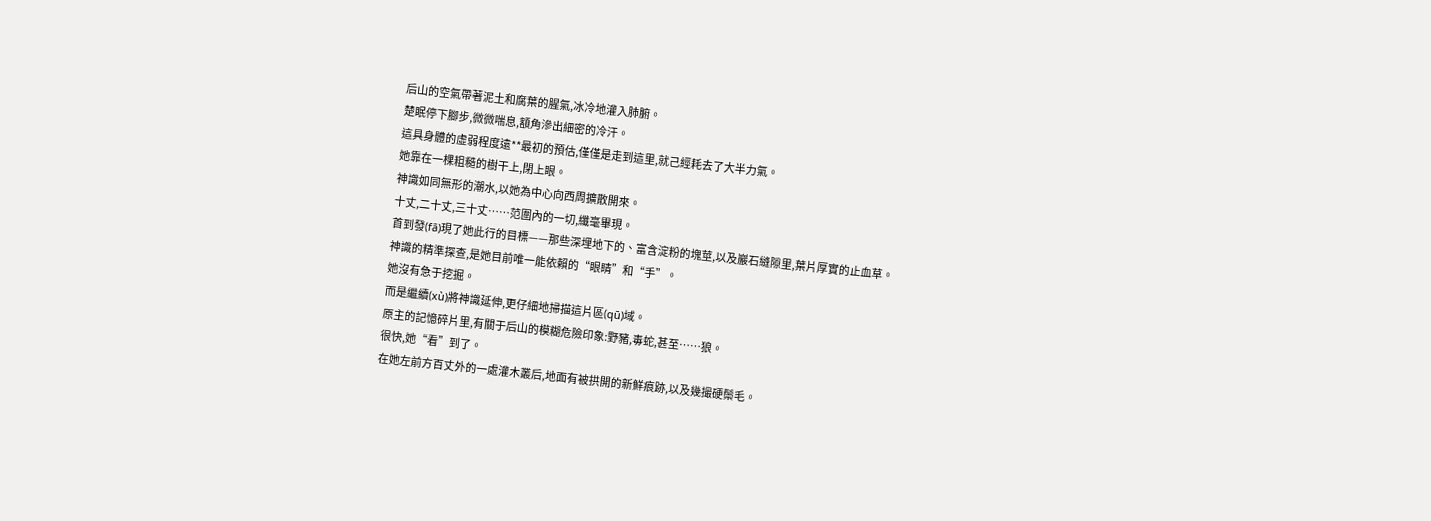后山的空氣帶著泥土和腐葉的腥氣,冰冷地灌入肺腑。
楚眠停下腳步,微微喘息,額角滲出細密的冷汗。
這具身體的虛弱程度遠**最初的預估,僅僅是走到這里,就己經耗去了大半力氣。
她靠在一棵粗糙的樹干上,閉上眼。
神識如同無形的潮水,以她為中心向西周擴散開來。
十丈,二十丈,三十丈……范圍內的一切,纖毫畢現。
首到發(fā)現了她此行的目標——那些深埋地下的、富含淀粉的塊莖,以及巖石縫隙里,葉片厚實的止血草。
神識的精準探查,是她目前唯一能依賴的“眼睛”和“手”。
她沒有急于挖掘。
而是繼續(xù)將神識延伸,更仔細地掃描這片區(qū)域。
原主的記憶碎片里,有關于后山的模糊危險印象:野豬,毒蛇,甚至……狼。
很快,她“看”到了。
在她左前方百丈外的一處灌木叢后,地面有被拱開的新鮮痕跡,以及幾撮硬鬃毛。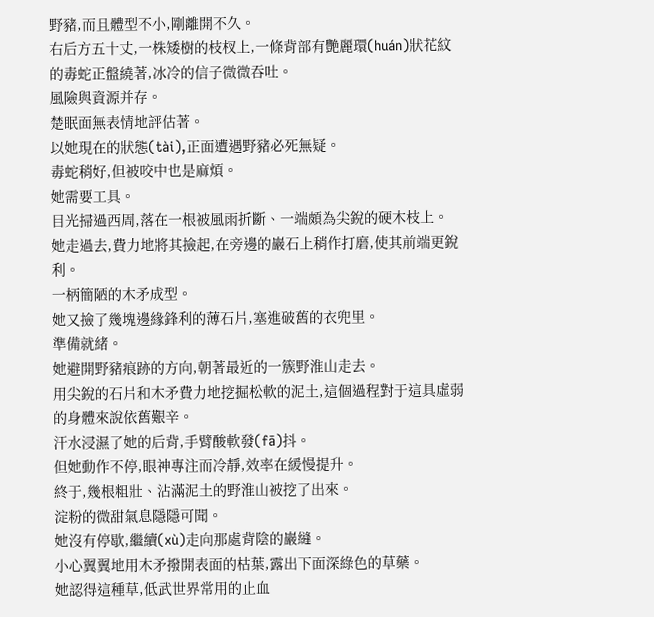野豬,而且體型不小,剛離開不久。
右后方五十丈,一株矮樹的枝杈上,一條背部有艷麗環(huán)狀花紋的毒蛇正盤繞著,冰冷的信子微微吞吐。
風險與資源并存。
楚眠面無表情地評估著。
以她現在的狀態(tài),正面遭遇野豬必死無疑。
毒蛇稍好,但被咬中也是麻煩。
她需要工具。
目光掃過西周,落在一根被風雨折斷、一端頗為尖銳的硬木枝上。
她走過去,費力地將其撿起,在旁邊的巖石上稍作打磨,使其前端更銳利。
一柄簡陋的木矛成型。
她又撿了幾塊邊緣鋒利的薄石片,塞進破舊的衣兜里。
準備就緒。
她避開野豬痕跡的方向,朝著最近的一簇野淮山走去。
用尖銳的石片和木矛費力地挖掘松軟的泥土,這個過程對于這具虛弱的身體來說依舊艱辛。
汗水浸濕了她的后背,手臂酸軟發(fā)抖。
但她動作不停,眼神專注而冷靜,效率在緩慢提升。
終于,幾根粗壯、沾滿泥土的野淮山被挖了出來。
淀粉的微甜氣息隱隱可聞。
她沒有停歇,繼續(xù)走向那處背陰的巖縫。
小心翼翼地用木矛撥開表面的枯葉,露出下面深綠色的草藥。
她認得這種草,低武世界常用的止血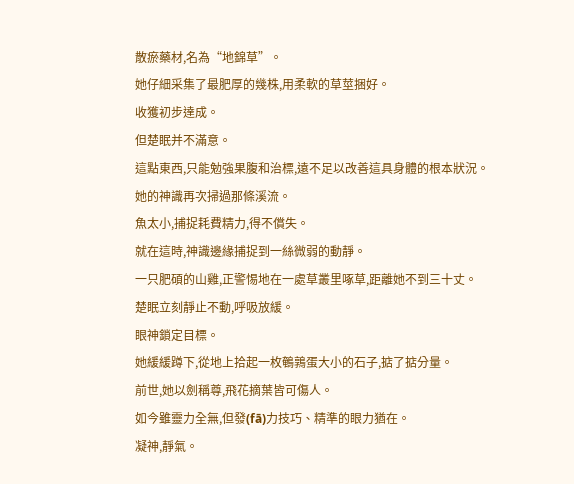散瘀藥材,名為“地錦草”。
她仔細采集了最肥厚的幾株,用柔軟的草莖捆好。
收獲初步達成。
但楚眠并不滿意。
這點東西,只能勉強果腹和治標,遠不足以改善這具身體的根本狀況。
她的神識再次掃過那條溪流。
魚太小,捕捉耗費精力,得不償失。
就在這時,神識邊緣捕捉到一絲微弱的動靜。
一只肥碩的山雞,正警惕地在一處草叢里啄草,距離她不到三十丈。
楚眠立刻靜止不動,呼吸放緩。
眼神鎖定目標。
她緩緩蹲下,從地上拾起一枚鵪鶉蛋大小的石子,掂了掂分量。
前世,她以劍稱尊,飛花摘葉皆可傷人。
如今雖靈力全無,但發(fā)力技巧、精準的眼力猶在。
凝神,靜氣。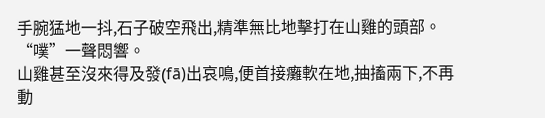手腕猛地一抖,石子破空飛出,精準無比地擊打在山雞的頭部。
“噗”一聲悶響。
山雞甚至沒來得及發(fā)出哀鳴,便首接癱軟在地,抽搐兩下,不再動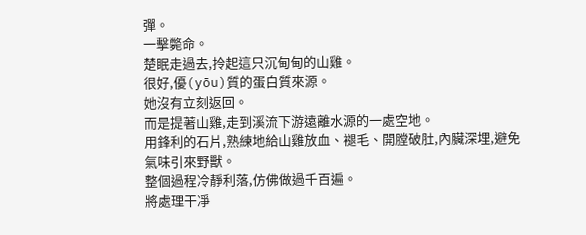彈。
一擊斃命。
楚眠走過去,拎起這只沉甸甸的山雞。
很好,優(yōu)質的蛋白質來源。
她沒有立刻返回。
而是提著山雞,走到溪流下游遠離水源的一處空地。
用鋒利的石片,熟練地給山雞放血、褪毛、開膛破肚,內臟深埋,避免氣味引來野獸。
整個過程冷靜利落,仿佛做過千百遍。
將處理干凈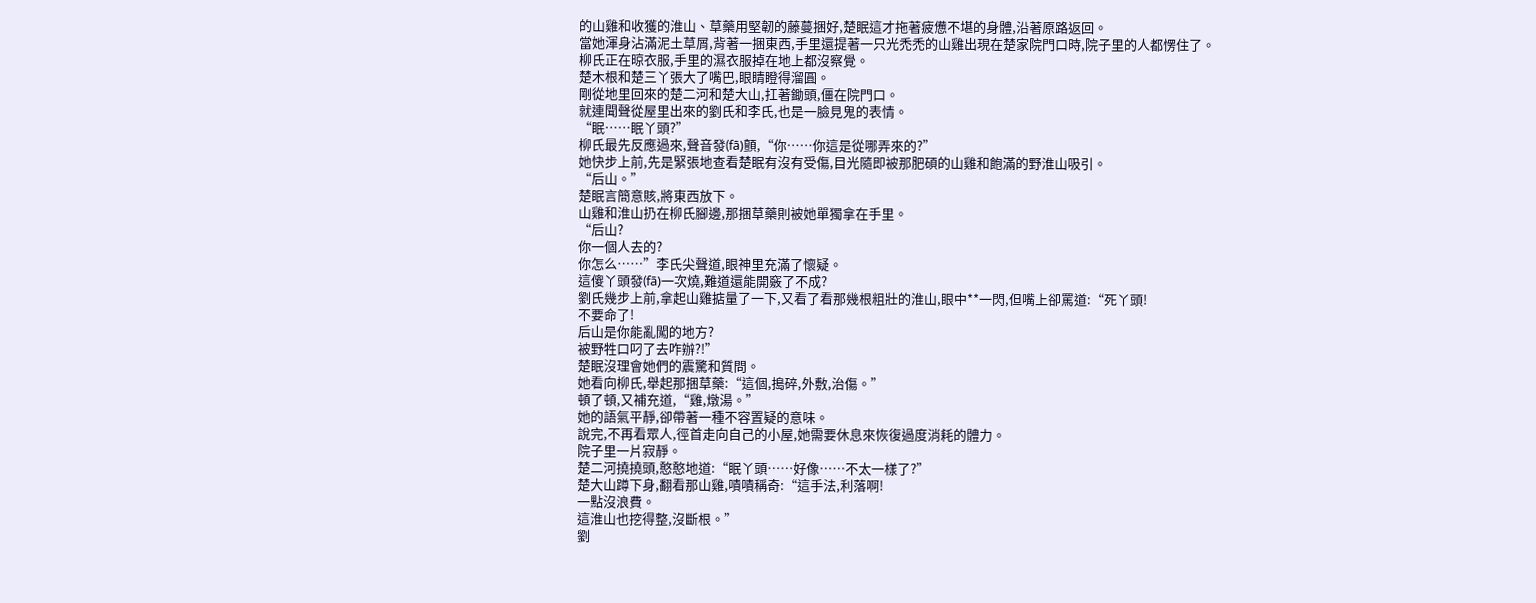的山雞和收獲的淮山、草藥用堅韌的藤蔓捆好,楚眠這才拖著疲憊不堪的身體,沿著原路返回。
當她渾身沾滿泥土草屑,背著一捆東西,手里還提著一只光禿禿的山雞出現在楚家院門口時,院子里的人都愣住了。
柳氏正在晾衣服,手里的濕衣服掉在地上都沒察覺。
楚木根和楚三丫張大了嘴巴,眼睛瞪得溜圓。
剛從地里回來的楚二河和楚大山,扛著鋤頭,僵在院門口。
就連聞聲從屋里出來的劉氏和李氏,也是一臉見鬼的表情。
“眠……眠丫頭?”
柳氏最先反應過來,聲音發(fā)顫,“你……你這是從哪弄來的?”
她快步上前,先是緊張地查看楚眠有沒有受傷,目光隨即被那肥碩的山雞和飽滿的野淮山吸引。
“后山。”
楚眠言簡意賅,將東西放下。
山雞和淮山扔在柳氏腳邊,那捆草藥則被她單獨拿在手里。
“后山?
你一個人去的?
你怎么……”李氏尖聲道,眼神里充滿了懷疑。
這傻丫頭發(fā)一次燒,難道還能開竅了不成?
劉氏幾步上前,拿起山雞掂量了一下,又看了看那幾根粗壯的淮山,眼中**一閃,但嘴上卻罵道:“死丫頭!
不要命了!
后山是你能亂闖的地方?
被野牲口叼了去咋辦?!”
楚眠沒理會她們的震驚和質問。
她看向柳氏,舉起那捆草藥:“這個,搗碎,外敷,治傷。”
頓了頓,又補充道,“雞,燉湯。”
她的語氣平靜,卻帶著一種不容置疑的意味。
說完,不再看眾人,徑首走向自己的小屋,她需要休息來恢復過度消耗的體力。
院子里一片寂靜。
楚二河撓撓頭,憨憨地道:“眠丫頭……好像……不太一樣了?”
楚大山蹲下身,翻看那山雞,嘖嘖稱奇:“這手法,利落啊!
一點沒浪費。
這淮山也挖得整,沒斷根。”
劉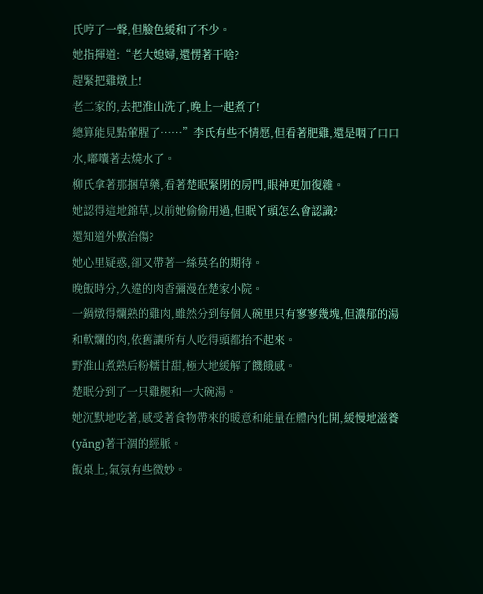氏哼了一聲,但臉色緩和了不少。
她指揮道:“老大媳婦,還愣著干啥?
趕緊把雞燉上!
老二家的,去把淮山洗了,晚上一起煮了!
總算能見點葷腥了……”李氏有些不情愿,但看著肥雞,還是咽了口口水,嘟囔著去燒水了。
柳氏拿著那捆草藥,看著楚眠緊閉的房門,眼神更加復雜。
她認得這地錦草,以前她偷偷用過,但眠丫頭怎么會認識?
還知道外敷治傷?
她心里疑惑,卻又帶著一絲莫名的期待。
晚飯時分,久違的肉香彌漫在楚家小院。
一鍋燉得爛熟的雞肉,雖然分到每個人碗里只有寥寥幾塊,但濃郁的湯和軟爛的肉,依舊讓所有人吃得頭都抬不起來。
野淮山煮熟后粉糯甘甜,極大地緩解了饑餓感。
楚眠分到了一只雞腿和一大碗湯。
她沉默地吃著,感受著食物帶來的暖意和能量在體內化開,緩慢地滋養(yǎng)著干涸的經脈。
飯桌上,氣氛有些微妙。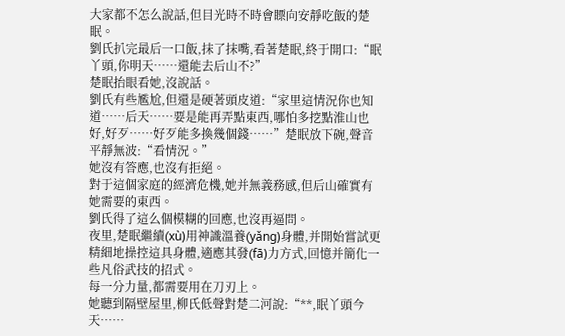大家都不怎么說話,但目光時不時會瞟向安靜吃飯的楚眠。
劉氏扒完最后一口飯,抹了抹嘴,看著楚眠,終于開口:“眠丫頭,你明天……還能去后山不?”
楚眠抬眼看她,沒說話。
劉氏有些尷尬,但還是硬著頭皮道:“家里這情況你也知道……后天……要是能再弄點東西,哪怕多挖點淮山也好,好歹……好歹能多換幾個錢……”楚眠放下碗,聲音平靜無波:“看情況。”
她沒有答應,也沒有拒絕。
對于這個家庭的經濟危機,她并無義務感,但后山確實有她需要的東西。
劉氏得了這么個模糊的回應,也沒再逼問。
夜里,楚眠繼續(xù)用神識溫養(yǎng)身體,并開始嘗試更精細地操控這具身體,適應其發(fā)力方式,回憶并簡化一些凡俗武技的招式。
每一分力量,都需要用在刀刃上。
她聽到隔壁屋里,柳氏低聲對楚二河說:“**,眠丫頭今天……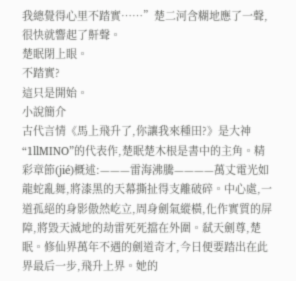我總覺得心里不踏實……”楚二河含糊地應了一聲,很快就響起了鼾聲。
楚眠閉上眼。
不踏實?
這只是開始。
小說簡介
古代言情《馬上飛升了,你讓我來種田?》是大神“1llMINO”的代表作,楚眠楚木根是書中的主角。精彩章節(jié)概述:———雷海沸騰————萬丈電光如龍蛇亂舞,將漆黑的天幕撕扯得支離破碎。中心處,一道孤絕的身影傲然屹立,周身劍氣縱橫,化作實質的屏障,將毀天滅地的劫雷死死擋在外圍。弒天劍尊,楚眠。修仙界萬年不遇的劍道奇才,今日便要踏出在此界最后一步,飛升上界。她的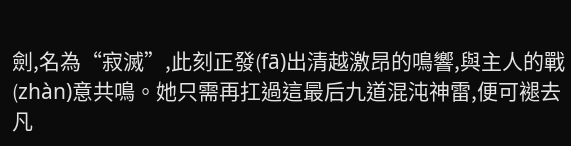劍,名為“寂滅”,此刻正發(fā)出清越激昂的鳴響,與主人的戰(zhàn)意共鳴。她只需再扛過這最后九道混沌神雷,便可褪去凡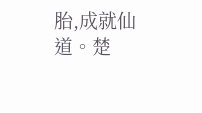胎,成就仙道。楚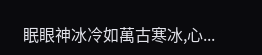眠眼神冰冷如萬古寒冰,心...